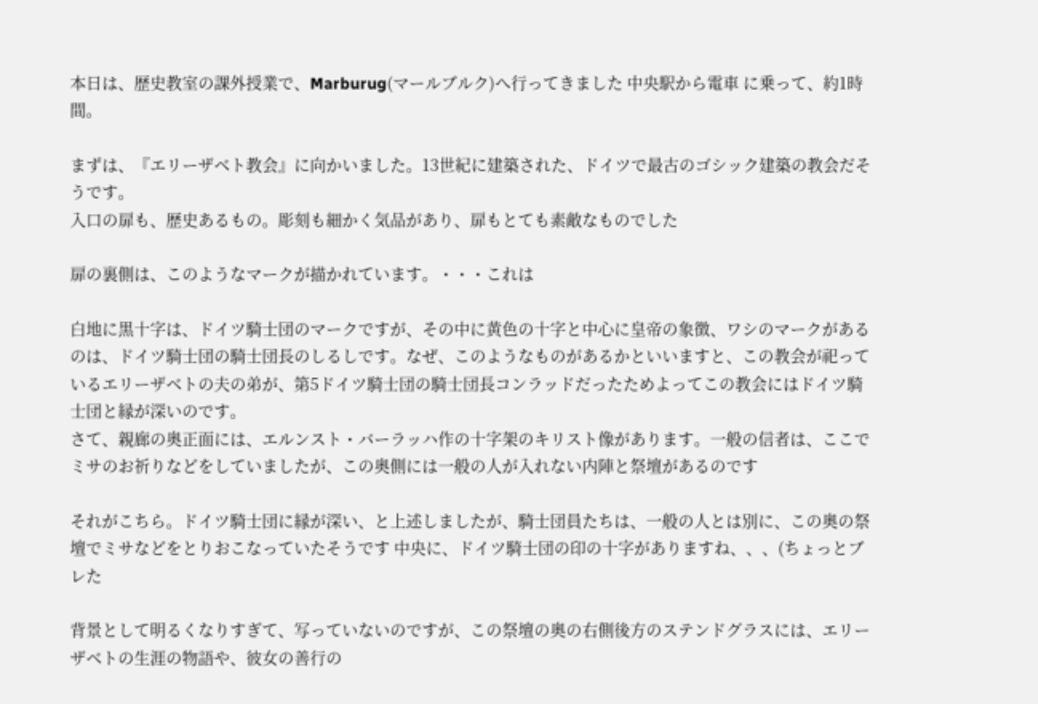本日は、歴史教室の課外授業で、Marburug(マールブルク)へ行ってきました 中央駅から電車 に乗って、約1時間。

まずは、『エリーザベト教会』に向かいました。13世紀に建築された、ドイツで最古のゴシック建築の教会だそうです。
入口の扉も、歴史あるもの。彫刻も細かく気品があり、扉もとても素敵なものでした

扉の裏側は、このようなマークが描かれています。・・・これは

白地に黒十字は、ドイツ騎士団のマークですが、その中に黄色の十字と中心に皇帝の象徴、ワシのマークがあるのは、ドイツ騎士団の騎士団長のしるしです。なぜ、このようなものがあるかといいますと、この教会が祀っているエリーザベトの夫の弟が、第5ドイツ騎士団の騎士団長コンラッドだったためよってこの教会にはドイツ騎士団と縁が深いのです。
さて、親廊の奥正面には、エルンスト・バーラッハ作の十字架のキリスト像があります。一般の信者は、ここでミサのお祈りなどをしていましたが、この奥側には一般の人が入れない内陣と祭壇があるのです

それがこちら。ドイツ騎士団に縁が深い、と上述しましたが、騎士団員たちは、一般の人とは別に、この奥の祭壇でミサなどをとりおこなっていたそうです 中央に、ドイツ騎士団の印の十字がありますね、、、(ちょっとブレた

背景として明るくなりすぎて、写っていないのですが、この祭壇の奥の右側後方のステンドグラスには、エリーザベトの生涯の物語や、彼女の善行の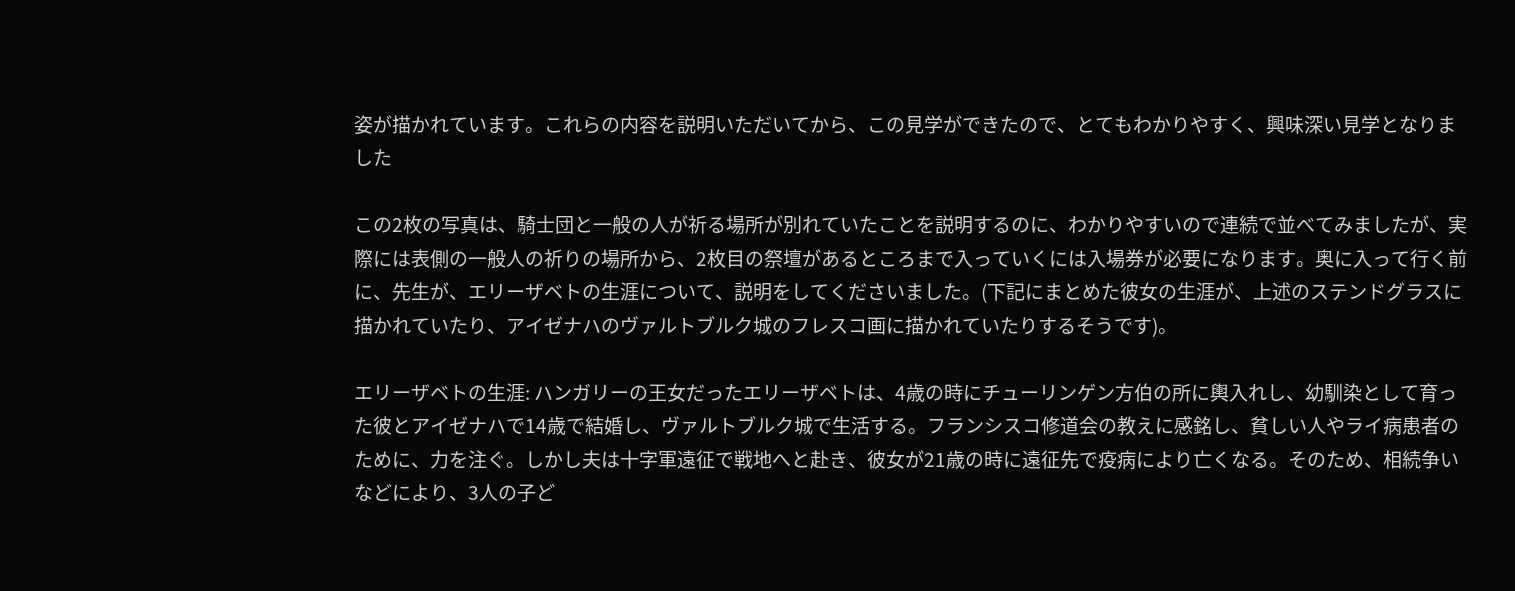姿が描かれています。これらの内容を説明いただいてから、この見学ができたので、とてもわかりやすく、興味深い見学となりました

この2枚の写真は、騎士団と一般の人が祈る場所が別れていたことを説明するのに、わかりやすいので連続で並べてみましたが、実際には表側の一般人の祈りの場所から、2枚目の祭壇があるところまで入っていくには入場券が必要になります。奥に入って行く前に、先生が、エリーザベトの生涯について、説明をしてくださいました。(下記にまとめた彼女の生涯が、上述のステンドグラスに描かれていたり、アイゼナハのヴァルトブルク城のフレスコ画に描かれていたりするそうです)。

エリーザベトの生涯: ハンガリーの王女だったエリーザベトは、4歳の時にチューリンゲン方伯の所に輿入れし、幼馴染として育った彼とアイゼナハで14歳で結婚し、ヴァルトブルク城で生活する。フランシスコ修道会の教えに感銘し、貧しい人やライ病患者のために、力を注ぐ。しかし夫は十字軍遠征で戦地へと赴き、彼女が21歳の時に遠征先で疫病により亡くなる。そのため、相続争いなどにより、3人の子ど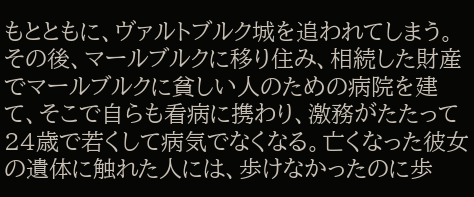もとともに、ヴァルトブルク城を追われてしまう。その後、マールブルクに移り住み、相続した財産でマールブルクに貧しい人のための病院を建て、そこで自らも看病に携わり、激務がたたって24歳で若くして病気でなくなる。亡くなった彼女の遺体に触れた人には、歩けなかったのに歩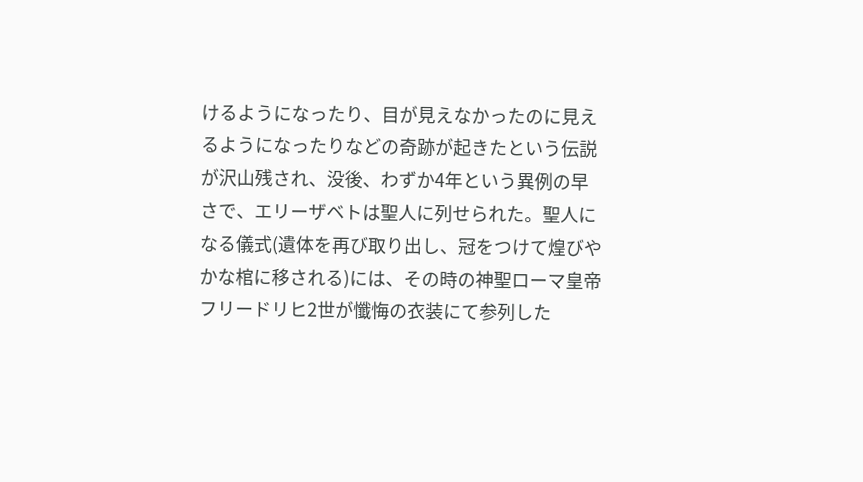けるようになったり、目が見えなかったのに見えるようになったりなどの奇跡が起きたという伝説が沢山残され、没後、わずか4年という異例の早さで、エリーザベトは聖人に列せられた。聖人になる儀式(遺体を再び取り出し、冠をつけて煌びやかな棺に移される)には、その時の神聖ローマ皇帝フリードリヒ2世が懺悔の衣装にて参列した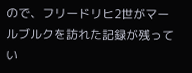ので、フリードリヒ2世がマールブルクを訪れた記録が残ってい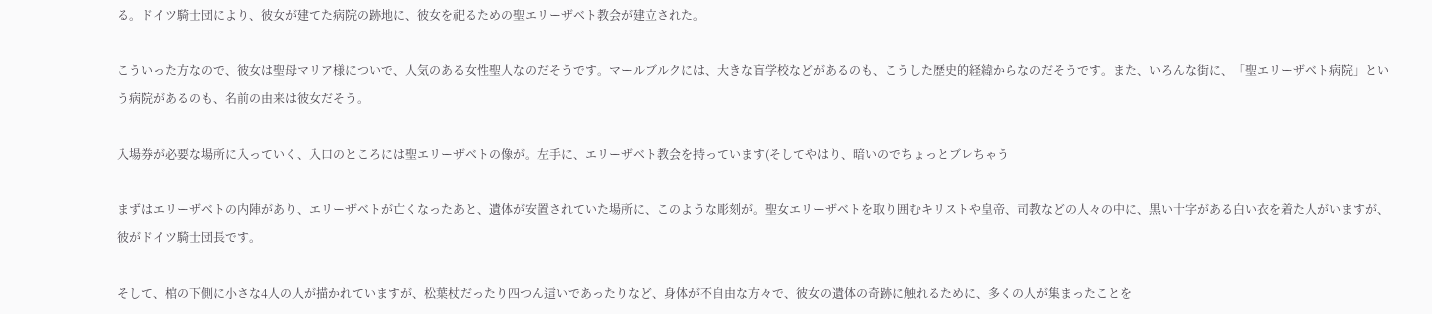る。ドイツ騎士団により、彼女が建てた病院の跡地に、彼女を祀るための聖エリーザベト教会が建立された。

こういった方なので、彼女は聖母マリア様についで、人気のある女性聖人なのだそうです。マールブルクには、大きな盲学校などがあるのも、こうした歴史的経緯からなのだそうです。また、いろんな街に、「聖エリーザベト病院」という病院があるのも、名前の由来は彼女だそう。

入場券が必要な場所に入っていく、入口のところには聖エリーザベトの像が。左手に、エリーザベト教会を持っています(そしてやはり、暗いのでちょっとブレちゃう

まずはエリーザベトの内陣があり、エリーザベトが亡くなったあと、遺体が安置されていた場所に、このような彫刻が。聖女エリーザベトを取り囲むキリストや皇帝、司教などの人々の中に、黒い十字がある白い衣を着た人がいますが、彼がドイツ騎士団長です。

そして、棺の下側に小さな4人の人が描かれていますが、松葉杖だったり四つん這いであったりなど、身体が不自由な方々で、彼女の遺体の奇跡に触れるために、多くの人が集まったことを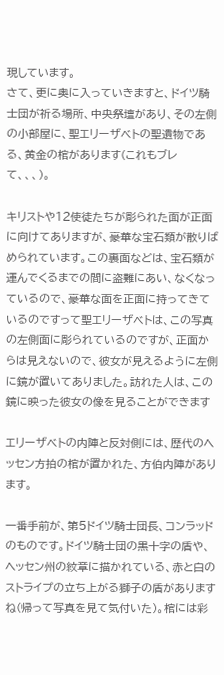現しています。
さて、更に奥に入っていきますと、ドイツ騎士団が祈る場所、中央祭壇があり、その左側の小部屋に、聖エリーザベトの聖遺物である、黄金の棺があります(これもブレて、、、)。

キリストや12使徒たちが彫られた面が正面に向けてありますが、豪華な宝石類が散りばめられています。この裏面などは、宝石類が運んでくるまでの間に盗難にあい、なくなっているので、豪華な面を正面に持ってきているのですって聖エリーザベトは、この写真の左側面に彫られているのですが、正面からは見えないので、彼女が見えるように左側に鏡が置いてありました。訪れた人は、この鏡に映った彼女の像を見ることができます

エリーザベトの内陣と反対側には、歴代のヘッセン方拍の棺が置かれた、方伯内陣があります。

一番手前が、第5ドイツ騎士団長、コンラッドのものです。ドイツ騎士団の黒十字の盾や、ヘッセン州の紋章に描かれている、赤と白のストライプの立ち上がる獅子の盾がありますね(帰って写真を見て気付いた)。棺には彩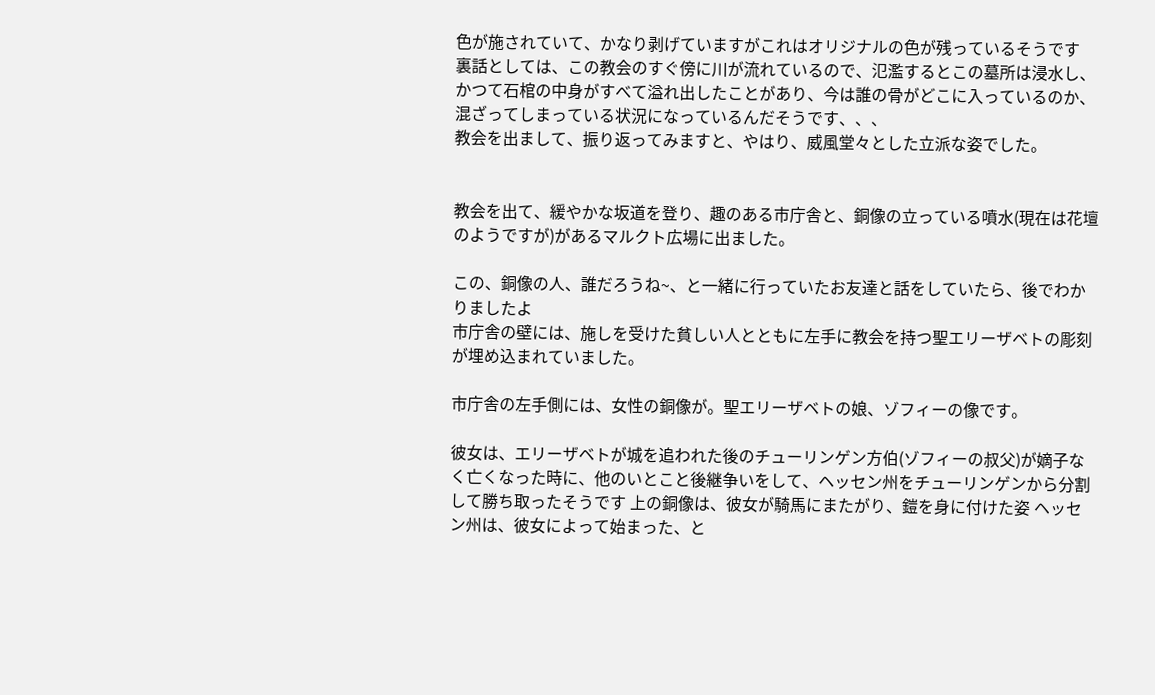色が施されていて、かなり剥げていますがこれはオリジナルの色が残っているそうです
裏話としては、この教会のすぐ傍に川が流れているので、氾濫するとこの墓所は浸水し、かつて石棺の中身がすべて溢れ出したことがあり、今は誰の骨がどこに入っているのか、混ざってしまっている状況になっているんだそうです、、、
教会を出まして、振り返ってみますと、やはり、威風堂々とした立派な姿でした。


教会を出て、緩やかな坂道を登り、趣のある市庁舎と、銅像の立っている噴水(現在は花壇のようですが)があるマルクト広場に出ました。

この、銅像の人、誰だろうね~、と一緒に行っていたお友達と話をしていたら、後でわかりましたよ
市庁舎の壁には、施しを受けた貧しい人とともに左手に教会を持つ聖エリーザベトの彫刻が埋め込まれていました。

市庁舎の左手側には、女性の銅像が。聖エリーザベトの娘、ゾフィーの像です。

彼女は、エリーザベトが城を追われた後のチューリンゲン方伯(ゾフィーの叔父)が嫡子なく亡くなった時に、他のいとこと後継争いをして、ヘッセン州をチューリンゲンから分割して勝ち取ったそうです 上の銅像は、彼女が騎馬にまたがり、鎧を身に付けた姿 ヘッセン州は、彼女によって始まった、と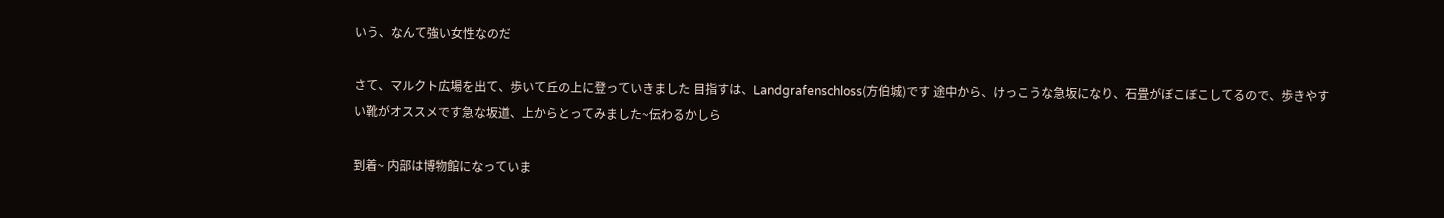いう、なんて強い女性なのだ

さて、マルクト広場を出て、歩いて丘の上に登っていきました 目指すは、Landgrafenschloss(方伯城)です 途中から、けっこうな急坂になり、石畳がぼこぼこしてるので、歩きやすい靴がオススメです急な坂道、上からとってみました~伝わるかしら

到着~ 内部は博物館になっていま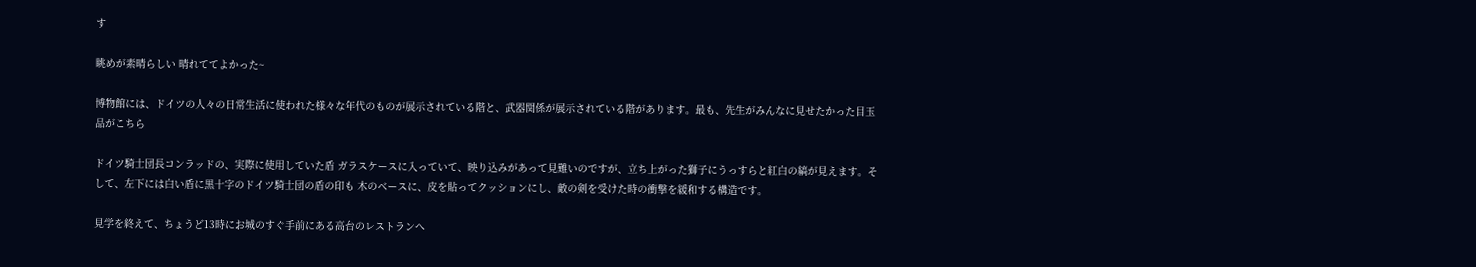す

眺めが素晴らしい 晴れててよかった~

博物館には、ドイツの人々の日常生活に使われた様々な年代のものが展示されている階と、武器関係が展示されている階があります。最も、先生がみんなに見せたかった目玉品がこちら

ドイツ騎士団長コンラッドの、実際に使用していた盾 ガラスケースに入っていて、映り込みがあって見難いのですが、立ち上がった獅子にうっすらと紅白の縞が見えます。そして、左下には白い盾に黒十字のドイツ騎士団の盾の印も 木のベースに、皮を貼ってクッションにし、敵の剣を受けた時の衝撃を緩和する構造です。

見学を終えて、ちょうど13時にお城のすぐ手前にある高台のレストランへ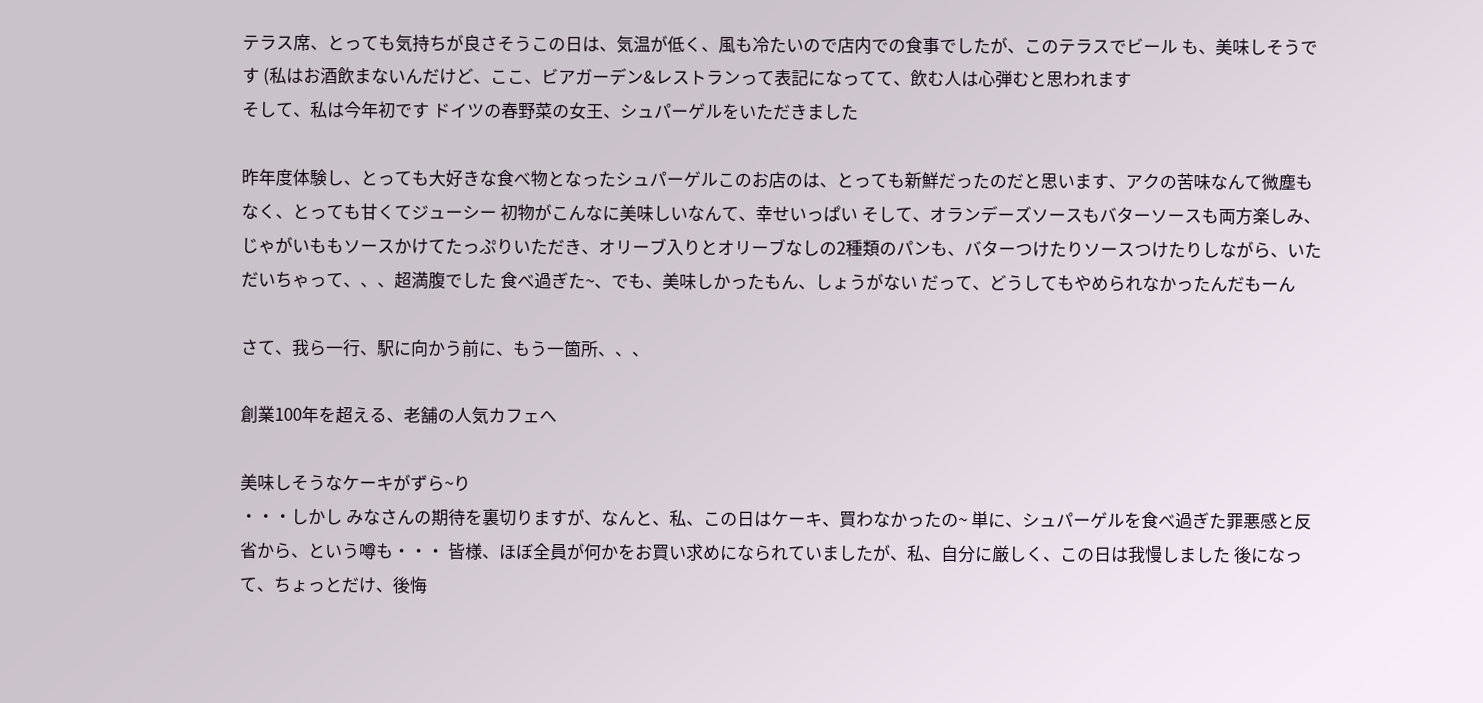テラス席、とっても気持ちが良さそうこの日は、気温が低く、風も冷たいので店内での食事でしたが、このテラスでビール も、美味しそうです (私はお酒飲まないんだけど、ここ、ビアガーデン&レストランって表記になってて、飲む人は心弾むと思われます
そして、私は今年初です ドイツの春野菜の女王、シュパーゲルをいただきました

昨年度体験し、とっても大好きな食べ物となったシュパーゲルこのお店のは、とっても新鮮だったのだと思います、アクの苦味なんて微塵もなく、とっても甘くてジューシー 初物がこんなに美味しいなんて、幸せいっぱい そして、オランデーズソースもバターソースも両方楽しみ、じゃがいももソースかけてたっぷりいただき、オリーブ入りとオリーブなしの2種類のパンも、バターつけたりソースつけたりしながら、いただいちゃって、、、超満腹でした 食べ過ぎた~、でも、美味しかったもん、しょうがない だって、どうしてもやめられなかったんだもーん

さて、我ら一行、駅に向かう前に、もう一箇所、、、

創業100年を超える、老舗の人気カフェへ

美味しそうなケーキがずら~り
・・・しかし みなさんの期待を裏切りますが、なんと、私、この日はケーキ、買わなかったの~ 単に、シュパーゲルを食べ過ぎた罪悪感と反省から、という噂も・・・ 皆様、ほぼ全員が何かをお買い求めになられていましたが、私、自分に厳しく、この日は我慢しました 後になって、ちょっとだけ、後悔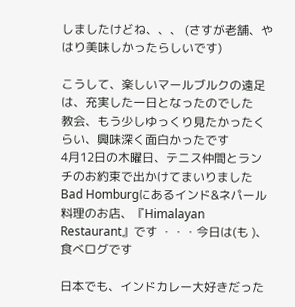しましたけどね、、、 (さすが老舗、やはり美味しかったらしいです)

こうして、楽しいマールブルクの遠足は、充実した一日となったのでした
教会、もう少しゆっくり見たかったくらい、興味深く面白かったです
4月12日の木曜日、テニス仲間とランチのお約束で出かけてまいりました Bad Homburgにあるインド&ネパール料理のお店、『Himalayan Restaurant』です ・・・今日は(も )、食べログです

日本でも、インドカレー大好きだった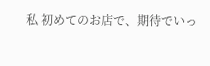私 初めてのお店で、期待でいっ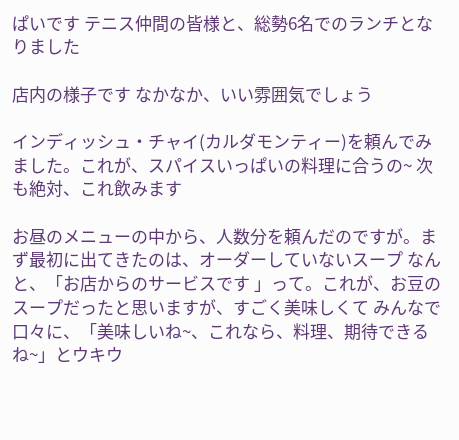ぱいです テニス仲間の皆様と、総勢6名でのランチとなりました

店内の様子です なかなか、いい雰囲気でしょう

インディッシュ・チャイ(カルダモンティー)を頼んでみました。これが、スパイスいっぱいの料理に合うの~ 次も絶対、これ飲みます

お昼のメニューの中から、人数分を頼んだのですが。まず最初に出てきたのは、オーダーしていないスープ なんと、「お店からのサービスです 」って。これが、お豆のスープだったと思いますが、すごく美味しくて みんなで口々に、「美味しいね~、これなら、料理、期待できるね~」とウキウ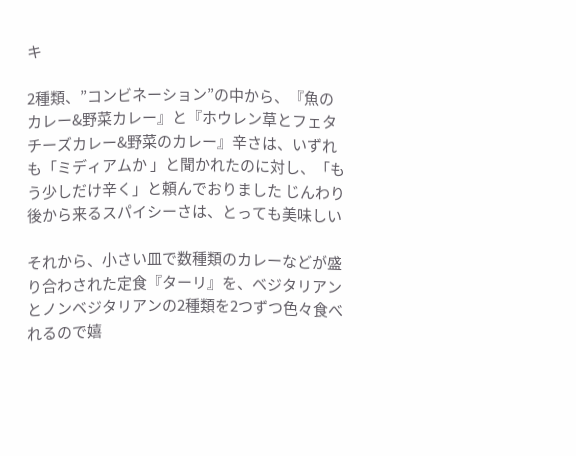キ

2種類、”コンビネーション”の中から、『魚のカレー&野菜カレー』と『ホウレン草とフェタチーズカレー&野菜のカレー』辛さは、いずれも「ミディアムか 」と聞かれたのに対し、「もう少しだけ辛く」と頼んでおりました じんわり後から来るスパイシーさは、とっても美味しい

それから、小さい皿で数種類のカレーなどが盛り合わされた定食『ターリ』を、ベジタリアンとノンベジタリアンの2種類を2つずつ色々食べれるので嬉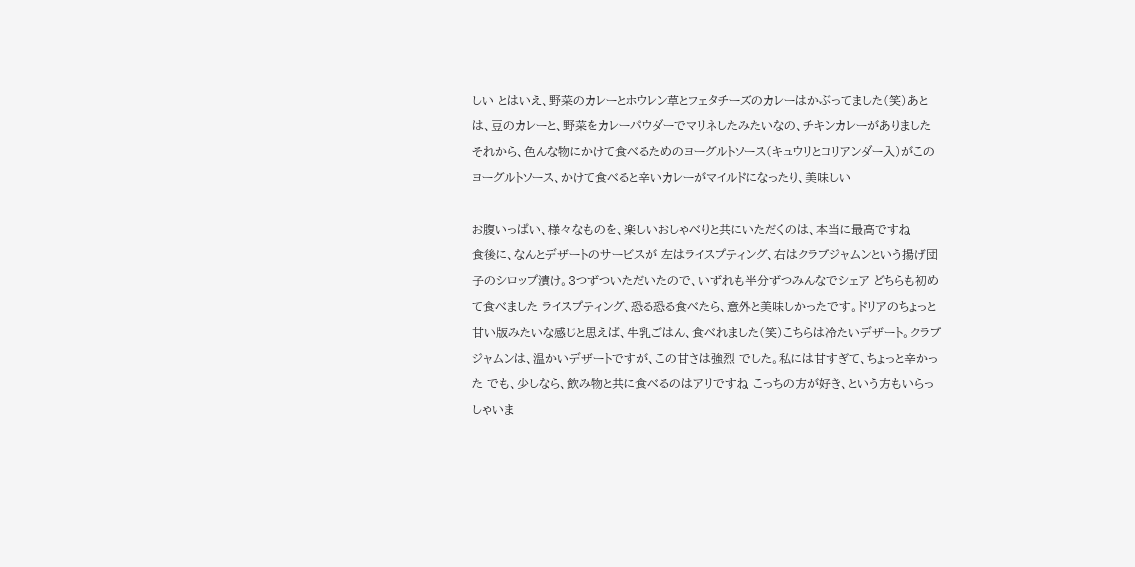しい とはいえ、野菜のカレーとホウレン草とフェタチーズのカレーはかぶってました(笑)あとは、豆のカレーと、野菜をカレーパウダーでマリネしたみたいなの、チキンカレーがありました それから、色んな物にかけて食べるためのヨーグルトソース(キュウリとコリアンダー入)がこのヨーグルトソース、かけて食べると辛いカレーがマイルドになったり、美味しい

お腹いっぱい、様々なものを、楽しいおしゃべりと共にいただくのは、本当に最高ですね
食後に、なんとデザートのサービスが 左はライスプティング、右はクラブジャムンという揚げ団子のシロップ漬け。3つずついただいたので、いずれも半分ずつみんなでシェア どちらも初めて食べました ライスプティング、恐る恐る食べたら、意外と美味しかったです。ドリアのちょっと甘い版みたいな感じと思えば、牛乳ごはん、食べれました(笑)こちらは冷たいデザート。クラブジャムンは、温かいデザートですが、この甘さは強烈 でした。私には甘すぎて、ちょっと辛かった でも、少しなら、飲み物と共に食べるのはアリですね こっちの方が好き、という方もいらっしゃいま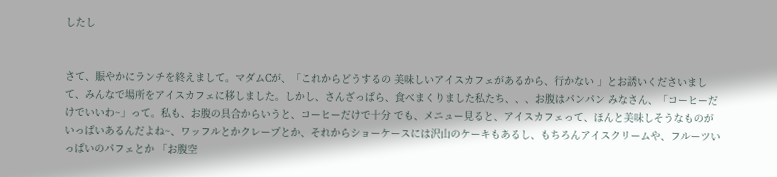したし


さて、賑やかにランチを終えまして。マダムCが、「これからどうするの 美味しいアイスカフェがあるから、行かない 」とお誘いくださいまして、みんなで場所をアイスカフェに移しました。しかし、さんざっぱら、食べまくりました私たち、、、お腹はパンパン みなさん、「コーヒーだけでいいわ~」って。私も、お腹の具合からいうと、コーヒーだけで十分 でも、メニュー見ると、アイスカフェって、ほんと美味しそうなものがいっぱいあるんだよね~、ワッフルとかクレープとか、それからショーケースには沢山のケーキもあるし、もちろんアイスクリームや、フルーツいっぱいのパフェとか 「お腹空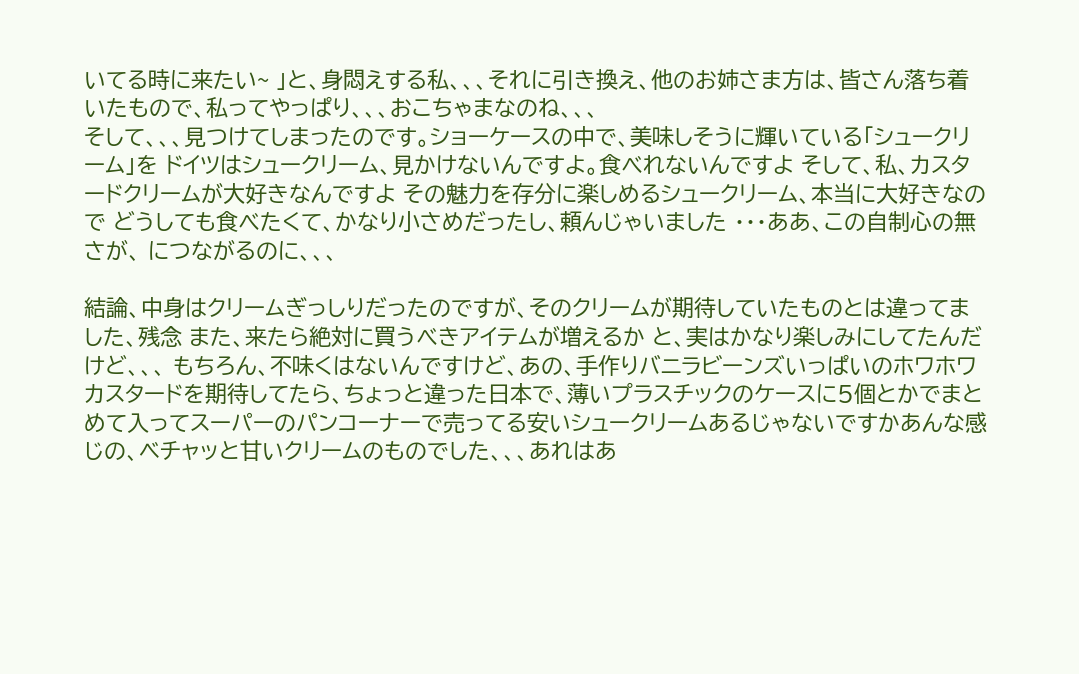いてる時に来たい~ 」と、身悶えする私、、、それに引き換え、他のお姉さま方は、皆さん落ち着いたもので、私ってやっぱり、、、おこちゃまなのね、、、
そして、、、見つけてしまったのです。ショーケースの中で、美味しそうに輝いている「シュークリーム」を ドイツはシュークリーム、見かけないんですよ。食べれないんですよ そして、私、カスタードクリームが大好きなんですよ その魅力を存分に楽しめるシュークリーム、本当に大好きなので どうしても食べたくて、かなり小さめだったし、頼んじゃいました ・・・ああ、この自制心の無さが、 につながるのに、、、

結論、中身はクリームぎっしりだったのですが、そのクリームが期待していたものとは違ってました、残念 また、来たら絶対に買うべきアイテムが増えるか と、実はかなり楽しみにしてたんだけど、、、 もちろん、不味くはないんですけど、あの、手作りバニラビーンズいっぱいのホワホワカスタードを期待してたら、ちょっと違った日本で、薄いプラスチックのケースに5個とかでまとめて入ってスーパーのパンコーナーで売ってる安いシュークリームあるじゃないですかあんな感じの、ベチャッと甘いクリームのものでした、、、あれはあ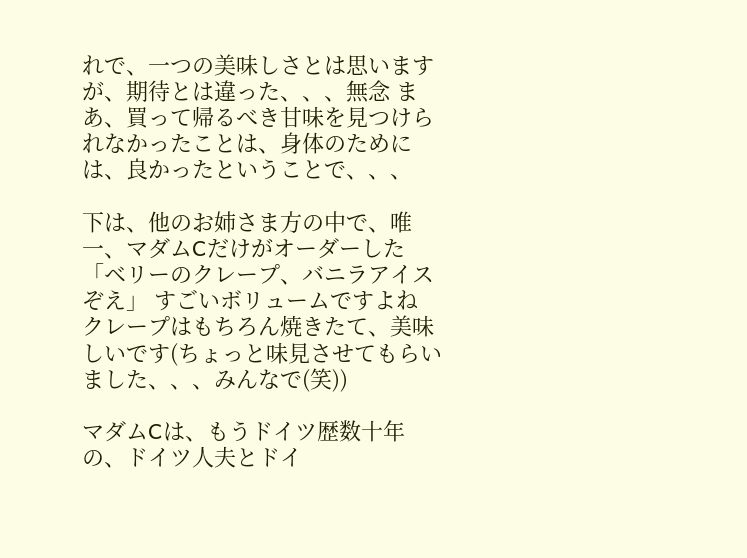れで、一つの美味しさとは思いますが、期待とは違った、、、無念 まあ、買って帰るべき甘味を見つけられなかったことは、身体のためには、良かったということで、、、

下は、他のお姉さま方の中で、唯一、マダムCだけがオーダーした「ベリーのクレープ、バニラアイスぞえ」 すごいボリュームですよね クレープはもちろん焼きたて、美味しいです(ちょっと味見させてもらいました、、、みんなで(笑))

マダムCは、もうドイツ歴数十年の、ドイツ人夫とドイ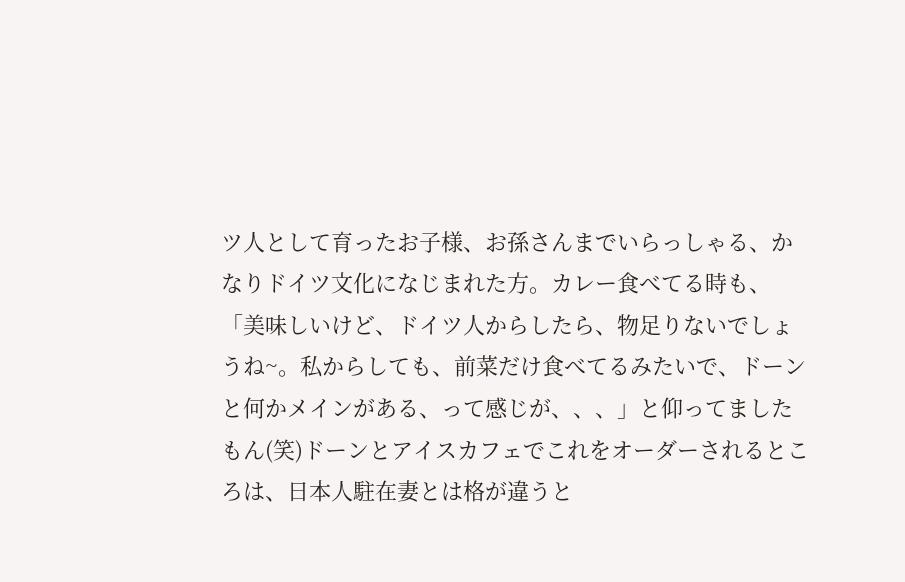ツ人として育ったお子様、お孫さんまでいらっしゃる、かなりドイツ文化になじまれた方。カレー食べてる時も、「美味しいけど、ドイツ人からしたら、物足りないでしょうね~。私からしても、前菜だけ食べてるみたいで、ドーンと何かメインがある、って感じが、、、」と仰ってましたもん(笑)ドーンとアイスカフェでこれをオーダーされるところは、日本人駐在妻とは格が違うと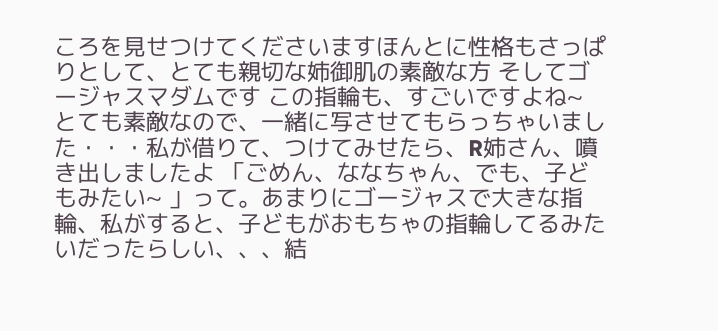ころを見せつけてくださいますほんとに性格もさっぱりとして、とても親切な姉御肌の素敵な方 そしてゴージャスマダムです この指輪も、すごいですよね~ とても素敵なので、一緒に写させてもらっちゃいました・・・私が借りて、つけてみせたら、R姉さん、噴き出しましたよ 「ごめん、ななちゃん、でも、子どもみたい~ 」って。あまりにゴージャスで大きな指輪、私がすると、子どもがおもちゃの指輪してるみたいだったらしい、、、結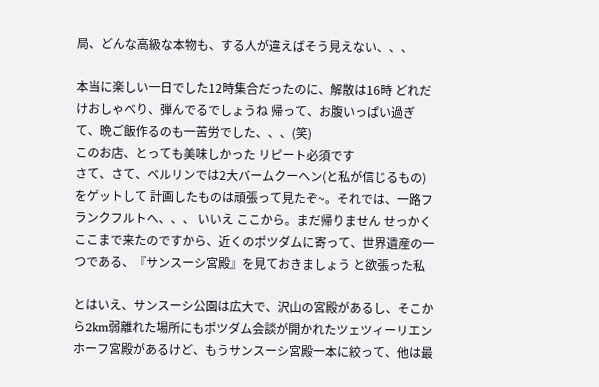局、どんな高級な本物も、する人が違えばそう見えない、、、

本当に楽しい一日でした12時集合だったのに、解散は16時 どれだけおしゃべり、弾んでるでしょうね 帰って、お腹いっぱい過ぎて、晩ご飯作るのも一苦労でした、、、(笑)
このお店、とっても美味しかった リピート必須です
さて、さて、ベルリンでは2大バームクーヘン(と私が信じるもの)をゲットして 計画したものは頑張って見たぞ~。それでは、一路フランクフルトへ、、、 いいえ ここから。まだ帰りません せっかくここまで来たのですから、近くのポツダムに寄って、世界遺産の一つである、『サンスーシ宮殿』を見ておきましょう と欲張った私

とはいえ、サンスーシ公園は広大で、沢山の宮殿があるし、そこから2km弱離れた場所にもポツダム会談が開かれたツェツィーリエンホーフ宮殿があるけど、もうサンスーシ宮殿一本に絞って、他は最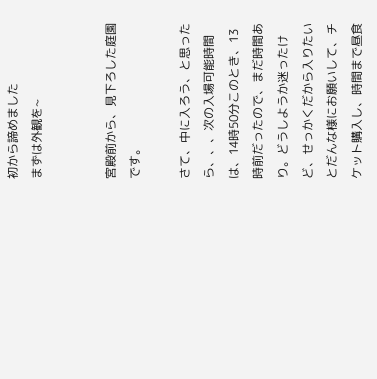初から諦めました
まずは外観を~


宮殿前から、見下ろした庭園です。

さて、中に入ろう、と思ったら、、、次の入場可能時間は、14時50分このとき、13時前だったので、まだ時間あり。どうしようか迷ったけど、せっかくだから入りたい とだんな様にお願いして、チケット購入し、時間まで昼食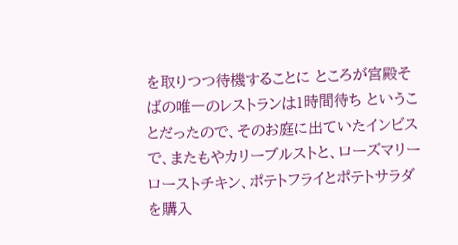を取りつつ待機することに ところが宮殿そばの唯一のレストランは1時間待ち ということだったので、そのお庭に出ていたインビスで、またもやカリーブルストと、ローズマリーローストチキン、ポテトフライとポテトサラダを購入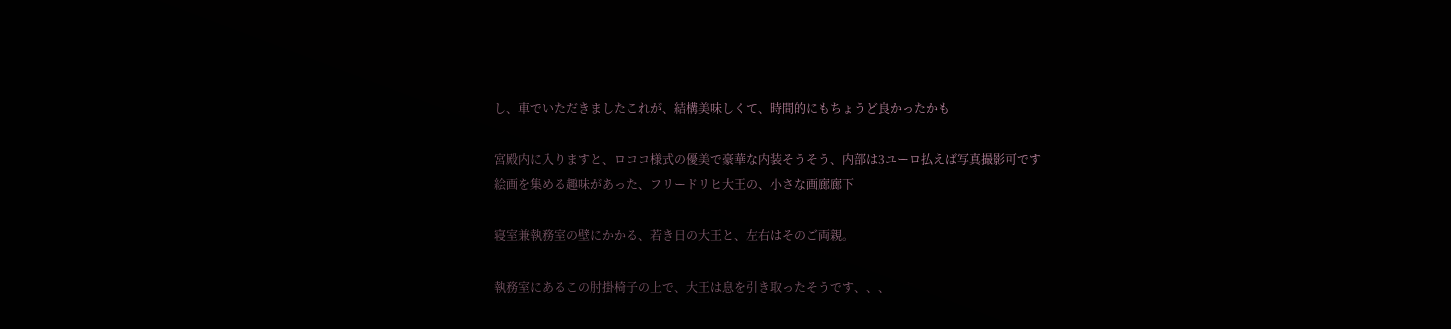し、車でいただきましたこれが、結構美味しくて、時間的にもちょうど良かったかも

宮殿内に入りますと、ロココ様式の優美で豪華な内装そうそう、内部は3ユーロ払えば写真撮影可です
絵画を集める趣味があった、フリードリヒ大王の、小さな画廊廊下

寝室兼執務室の壁にかかる、若き日の大王と、左右はそのご両親。

執務室にあるこの肘掛椅子の上で、大王は息を引き取ったそうです、、、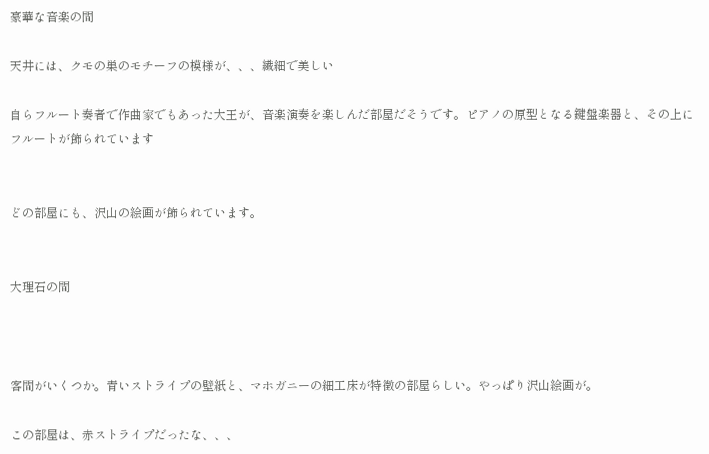豪華な音楽の間

天井には、クモの巣のモチーフの模様が、、、繊細で美しい

自らフルート奏者で作曲家でもあった大王が、音楽演奏を楽しんだ部屋だそうです。ピアノの原型となる鍵盤楽器と、その上にフルートが飾られています


どの部屋にも、沢山の絵画が飾られています。


大理石の間



客間がいくつか。青いストライプの壁紙と、マホガニーの細工床が特徴の部屋らしい。やっぱり沢山絵画が。

この部屋は、赤ストライプだったな、、、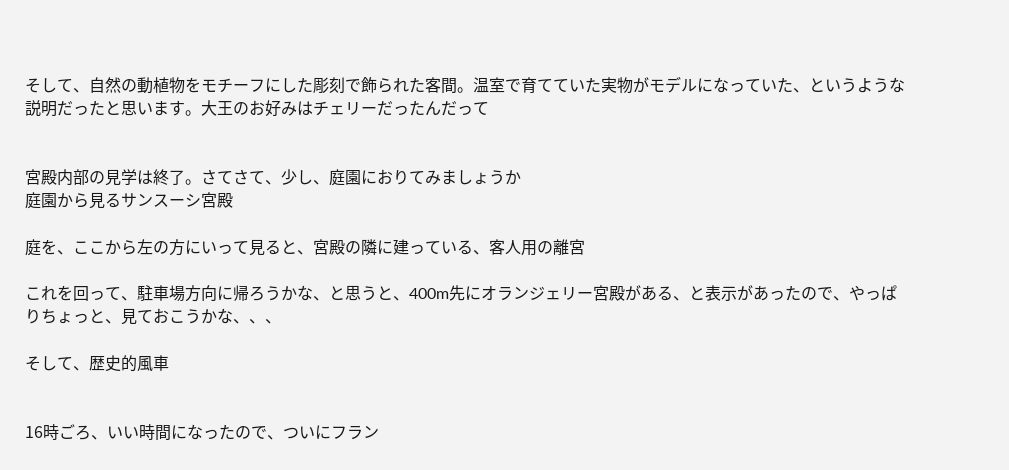そして、自然の動植物をモチーフにした彫刻で飾られた客間。温室で育てていた実物がモデルになっていた、というような説明だったと思います。大王のお好みはチェリーだったんだって


宮殿内部の見学は終了。さてさて、少し、庭園におりてみましょうか
庭園から見るサンスーシ宮殿

庭を、ここから左の方にいって見ると、宮殿の隣に建っている、客人用の離宮

これを回って、駐車場方向に帰ろうかな、と思うと、400m先にオランジェリー宮殿がある、と表示があったので、やっぱりちょっと、見ておこうかな、、、

そして、歴史的風車


16時ごろ、いい時間になったので、ついにフラン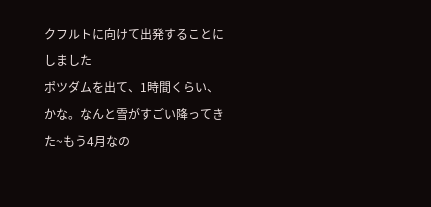クフルトに向けて出発することにしました
ポツダムを出て、1時間くらい、かな。なんと雪がすごい降ってきた~もう4月なの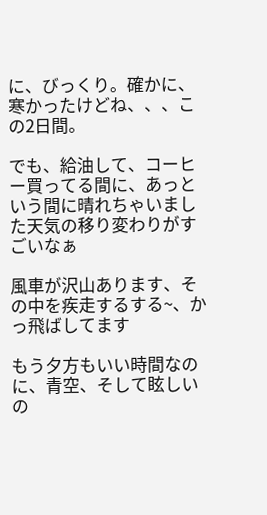に、びっくり。確かに、寒かったけどね、、、この2日間。

でも、給油して、コーヒー買ってる間に、あっという間に晴れちゃいました天気の移り変わりがすごいなぁ

風車が沢山あります、その中を疾走するする~、かっ飛ばしてます

もう夕方もいい時間なのに、青空、そして眩しいの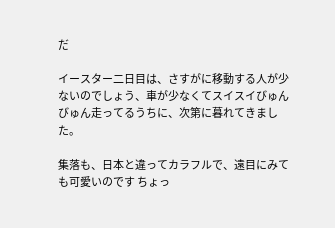だ

イースター二日目は、さすがに移動する人が少ないのでしょう、車が少なくてスイスイびゅんびゅん走ってるうちに、次第に暮れてきました。

集落も、日本と違ってカラフルで、遠目にみても可愛いのです ちょっ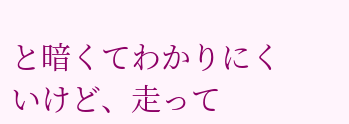と暗くてわかりにくいけど、走って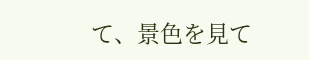て、景色を見て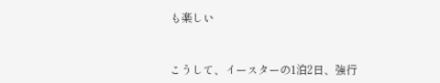も楽しい


こうして、イースターの1泊2日、強行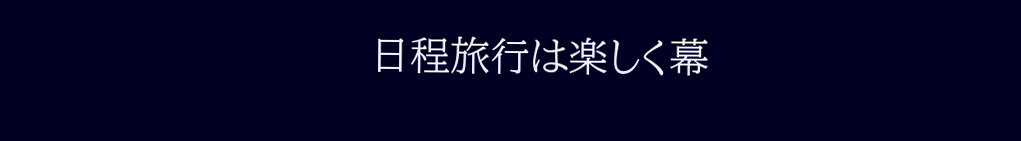日程旅行は楽しく幕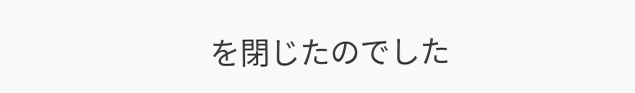を閉じたのでした